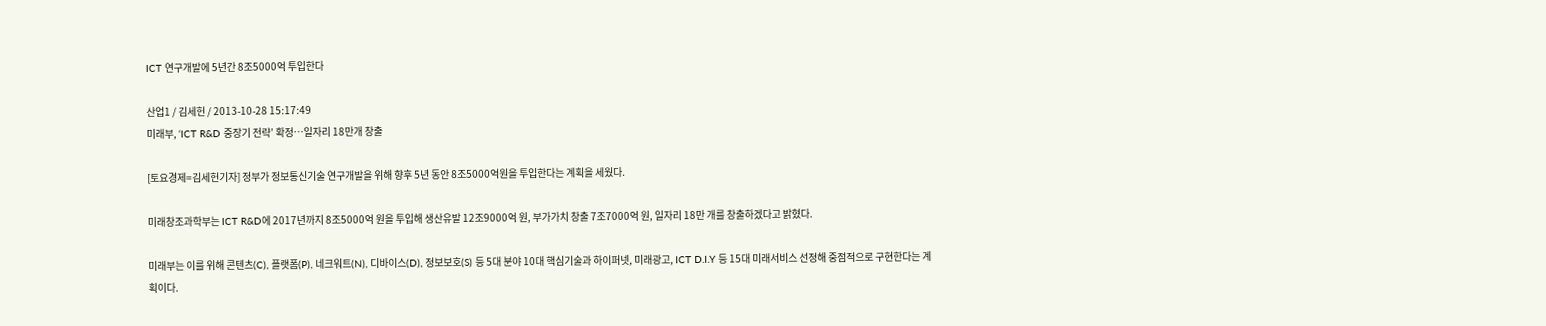ICT 연구개발에 5년간 8조5000억 투입한다

산업1 / 김세헌 / 2013-10-28 15:17:49
미래부, ‘ICT R&D 중장기 전략’ 확정…일자리 18만개 창출

[토요경제=김세헌기자] 정부가 정보통신기술 연구개발을 위해 향후 5년 동안 8조5000억원을 투입한다는 계획을 세웠다.

미래창조과학부는 ICT R&D에 2017년까지 8조5000억 원을 투입해 생산유발 12조9000억 원, 부가가치 창출 7조7000억 원, 일자리 18만 개를 창출하겠다고 밝혔다.

미래부는 이를 위해 콘텐츠(C), 플랫폼(P), 네크워트(N), 디바이스(D), 정보보호(S) 등 5대 분야 10대 핵심기술과 하이퍼넷, 미래광고, ICT D.I.Y 등 15대 미래서비스 선정해 중점적으로 구현한다는 계획이다.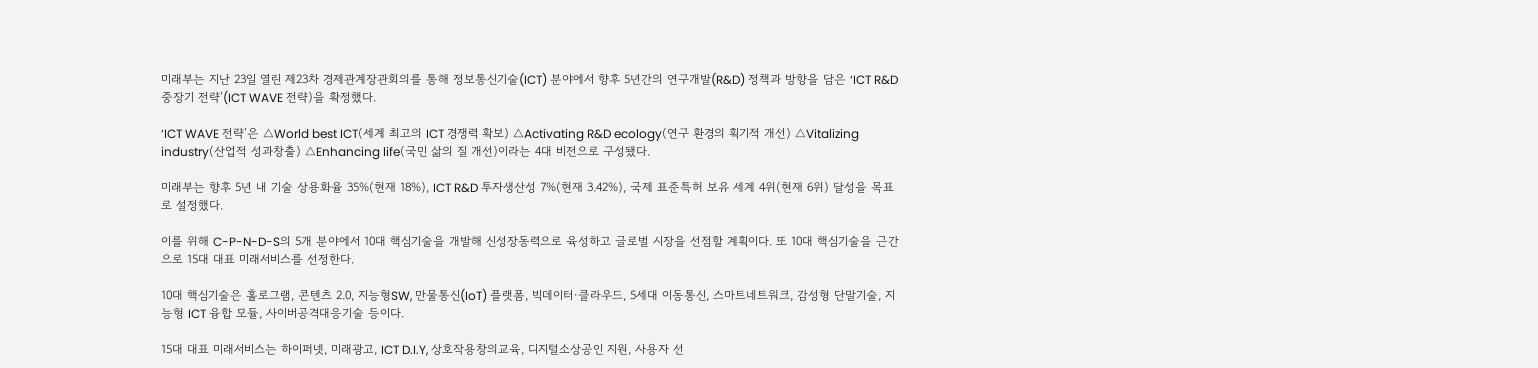미래부는 지난 23일 열린 제23차 경제관계장관회의를 통해 정보통신기술(ICT) 분야에서 향후 5년간의 연구개발(R&D) 정책과 방향을 담은 ‘ICT R&D 중장기 전략’(ICT WAVE 전략)을 확정했다.

‘ICT WAVE 전략’은 △World best ICT(세계 최고의 ICT 경쟁력 확보) △Activating R&D ecology(연구 환경의 획기적 개선) △Vitalizing industry(산업적 성과창출) △Enhancing life(국민 삶의 질 개선)이라는 4대 비전으로 구성됐다.

미래부는 향후 5년 내 기술 상용화율 35%(현재 18%), ICT R&D 투자생산성 7%(현재 3.42%), 국제 표준특허 보유 세계 4위(현재 6위) 달성을 목표로 설정했다.

이를 위해 C-P-N-D-S의 5개 분야에서 10대 핵심기술을 개발해 신성장동력으로 육성하고 글로벌 시장을 선점할 계획이다. 또 10대 핵심기술을 근간으로 15대 대표 미래서비스를 선정한다.

10대 핵심기술은 홀로그램, 콘텐츠 2.0, 지능형SW, 만물통신(IoT) 플랫폼, 빅데이터·클라우드, 5세대 이동통신, 스마트네트워크, 감성형 단말기술, 지능형 ICT 융합 모듈, 사이버공격대응기술 등이다.

15대 대표 미래서비스는 하이퍼넷, 미래광고, ICT D.I.Y, 상호작용창의교육, 디지털소상공인 지원, 사용자 선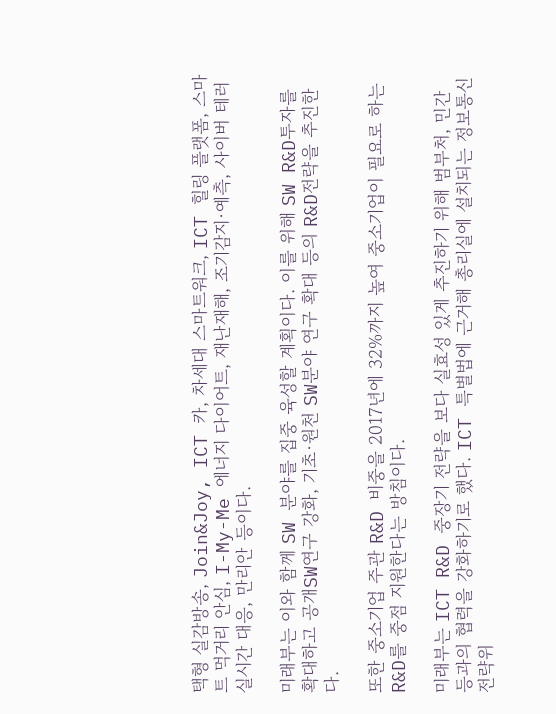택형 실감방송, Join&Joy, ICT 카, 차세대 스마트워크, ICT 힐링 플랫폼, 스마트 먹거리 안심, I-My-Me 에너지 다이어트, 재난재해, 조기감지·예측, 사이버 테러 실시간 대응, 만리안 등이다.

미래부는 이와 함께 SW 분야를 집중 육성할 계획이다. 이를 위해 SW R&D투자를 확대하고 공개SW연구 강화, 기초·원천 SW분야 연구 확대 등의 R&D전략을 추진한다.

또한 중소기업 주관 R&D 비중을 2017년에 32%까지 높여 중소기업이 필요로 하는 R&D를 중점 지원한다는 방침이다.

미래부는 ICT R&D 중장기 전략을 보다 실효성 있게 추진하기 위해 범부처, 민간 등과의 협력을 강화하기로 했다. ICT 특별법에 근거해 총리실에 설치되는 정보통신전략위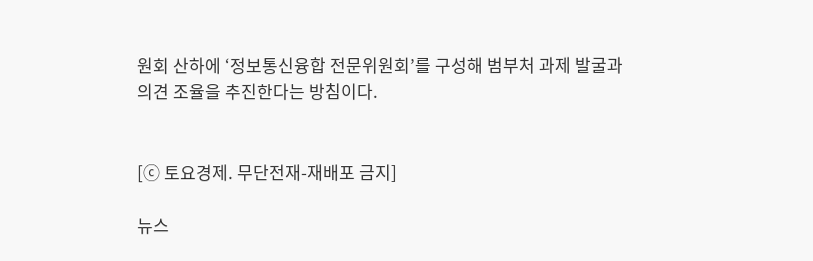원회 산하에 ‘정보통신융합 전문위원회’를 구성해 범부처 과제 발굴과 의견 조율을 추진한다는 방침이다.


[ⓒ 토요경제. 무단전재-재배포 금지]

뉴스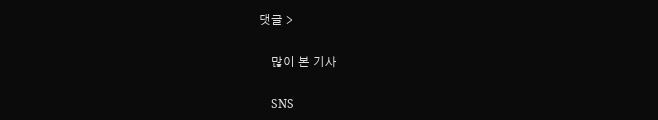댓글 >

    많이 본 기사

    SNS